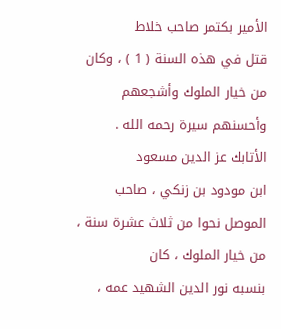الأمير بكتمر صاحب خلاط
قتل في هذه السنة ( 1 ) ، وكان من خيار الملوك وأشجعهم وأحسنهم سيرة رحمه الله .
الأتابك عز الدين مسعود
ابن مودود بن زنكي ، صاحب الموصل نحوا من ثلاث عشرة سنة ، من خيار الملوك ، كان
بنسبه نور الدين الشهيد عمه ،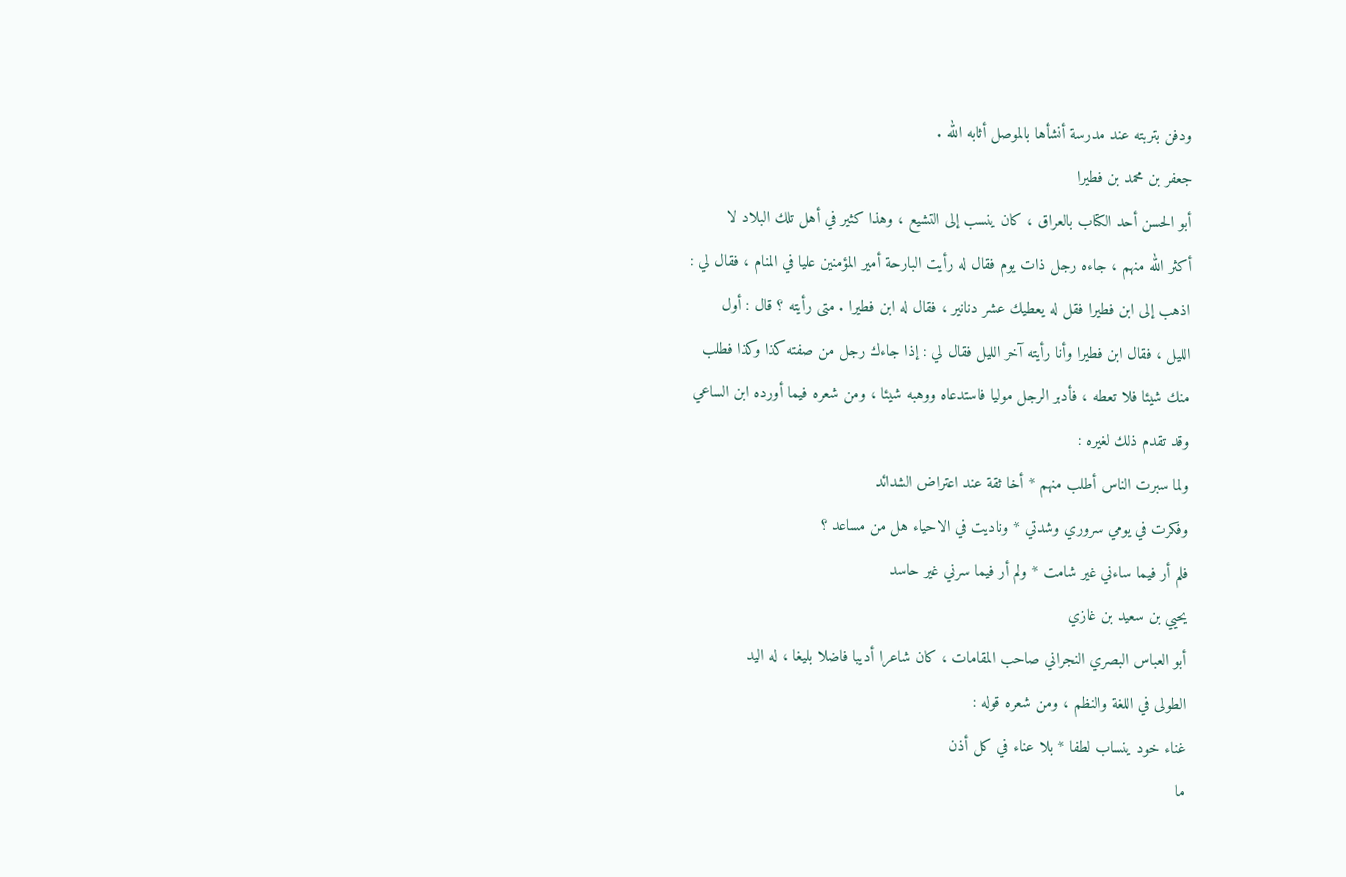ودفن بتربته عند مدرسة أنشأها بالموصل أثابه الله .
جعفر بن محمد بن فطيرا
أبو الحسن أحد الكتاب بالعراق ، كان ينسب إلى التشيع ، وهذا كثير في أهل تلك البلاد لا
أكثر الله منهم ، جاءه رجل ذات يوم فقال له رأيت البارحة أمير المؤمنين عليا في المنام ، فقال لي :
اذهب إلى ابن فطيرا فقل له يعطيك عشر دنانير ، فقال له ابن فطيرا . متى رأيته ؟ قال : أول
الليل ، فقال ابن فطيرا وأنا رأيته آخر الليل فقال لي : إذا جاءك رجل من صفته كذا وكذا فطلب
منك شيئا فلا تعطه ، فأدبر الرجل موليا فاستدعاه ووهبه شيئا ، ومن شعره فيما أورده ابن الساعي
وقد تقدم ذلك لغيره :
ولما سبرت الناس أطلب منهم * أخا ثقة عند اعتراض الشدائد
وفكرت في يومي سروري وشدتي * وناديت في الاحياء هل من مساعد ؟
فلم أر فيما ساءني غير شامت * ولم أر فيما سرني غير حاسد
يحيي بن سعيد بن غازي
أبو العباس البصري النجراني صاحب المقامات ، كان شاعرا أديبا فاضلا بليغا ، له اليد
الطولى في اللغة والنظم ، ومن شعره قوله :
غناء خود ينساب لطفا * بلا عناء في كل أذن
ما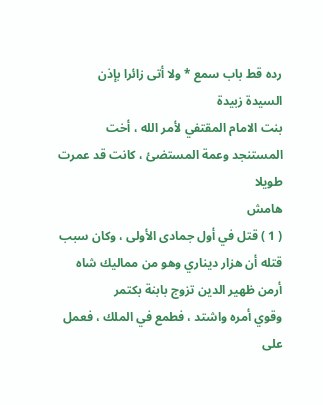رده قط باب سمع * ولا أتى زائرا بإذن
السيدة زبيدة
بنت الامام المقتفي لأمر الله ، أخت المستنجد وعمة المستضئ ، كانت قد عمرت طويلا
هامش
( 1 ) قتل في أول جمادى الأولى ، وكان سبب قتله أن هزار ديناري وهو من مماليك شاه أرمن ظهير الدين تزوج بابنة بكتمر
وقوي أمره واشتد ، فطمع في الملك ، فعمل على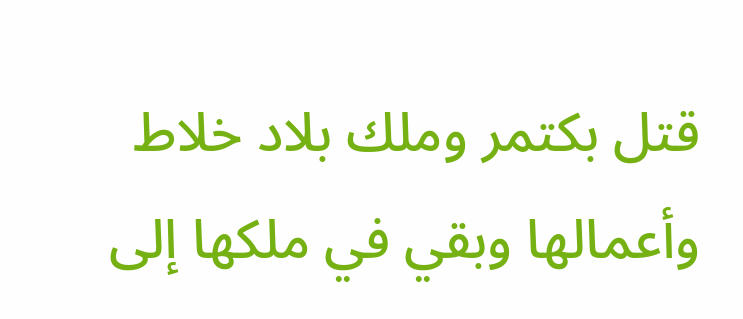قتل بكتمر وملك بلاد خلاط وأعمالها وبقي في ملكها إلى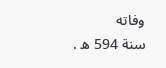وفاته
سنة 594 ه .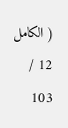( الكامل 12 / 103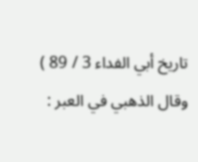تاريخ أبي الفداء 3 / 89 ) وقال الذهبي في العبر :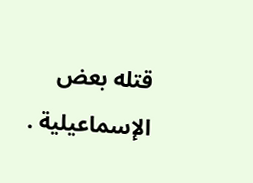قتله بعض الإسماعيلية .